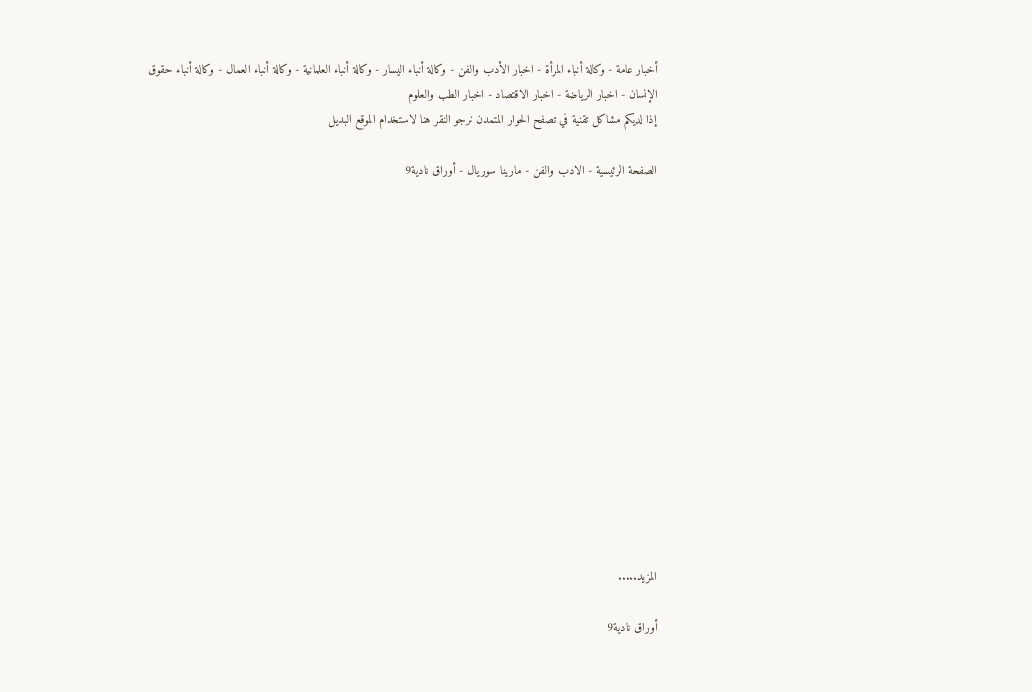أخبار عامة - وكالة أنباء المرأة - اخبار الأدب والفن - وكالة أنباء اليسار - وكالة أنباء العلمانية - وكالة أنباء العمال - وكالة أنباء حقوق الإنسان - اخبار الرياضة - اخبار الاقتصاد - اخبار الطب والعلوم
إذا لديكم مشاكل تقنية في تصفح الحوار المتمدن نرجو النقر هنا لاستخدام الموقع البديل

الصفحة الرئيسية - الادب والفن - مارينا سوريال - أوراق نادية9















المزيد.....

أوراق نادية9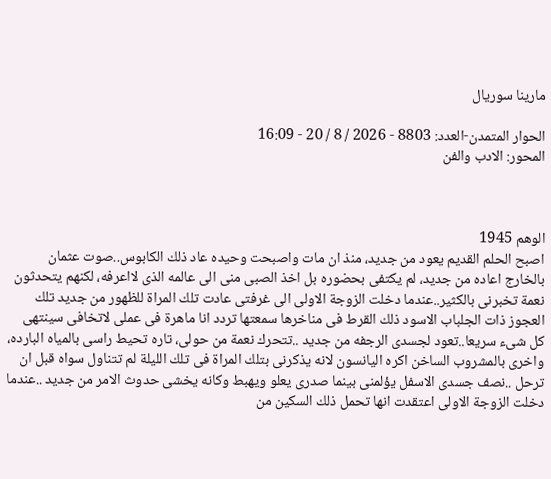مارينا سوريال

الحوار المتمدن-العدد: 8803 - 2026 / 8 / 20 - 16:09
المحور: الادب والفن



الوهم 1945
اصبح الحلم القديم يعود من جديد، منذ ان مات واصبحت وحيده عاد ذلك الكابوس..صوت عثمان بالخارج اعاده من جديد، لم يكتفى بحضوره بل اخذ الصبى منى الى عالمه الذى لااعرفه، لكنهم يتحدثون نعمة تخبرنى بالكثير..عندما دخلت الزوجة الاولى الى غرفتى عادت تلك المراة للظهور من جديد تلك العجوز ذات الجلباب الاسود ذلك القرط فى مناخرها سمعتها تردد انا ماهرة فى عملى لاتخافى سينتهى كل شىء سريعا..تعود لجسدى الرجفه من جديد ..تتحرك نعمة من حولى، تاره تحيط راسى بالمياه البارده، واخرى بالمشروب الساخن اكره اليانسون لانه يذكرنى بتلك المراة فى تلك الليلة لم تتناول سواه قبل ان ترحل ..نصف جسدى الاسفل يؤلمنى بينما صدرى يعلو ويهبط وكانه يخشى حدوث الامر من جديد ..عندما دخلت الزوجة الاولى اعتقدت انها تحمل ذلك السكين من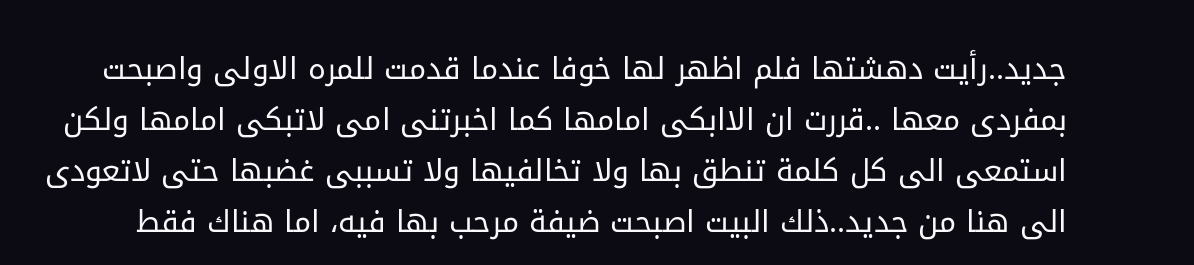جديد..رأيت دهشتها فلم اظهر لها خوفا عندما قدمت للمره الاولى واصبحت بمفردى معها ..قررت ان الاابكى امامها كما اخبرتنى امى لاتبكى امامها ولكن استمعى الى كل كلمة تنطق بها ولا تخالفيها ولا تسببى غضبها حتى لاتعودى الى هنا من جديد..ذلك البيت اصبحت ضيفة مرحب بها فيه، اما هناك فقط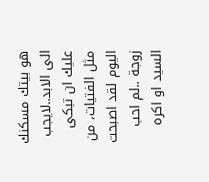هو بيتك مسكنك الى الابد..لايجب عليك ان تبكى مثل الفتيات، من اليوم لقد اصبحت زوجة ..لم احب السيد او اكره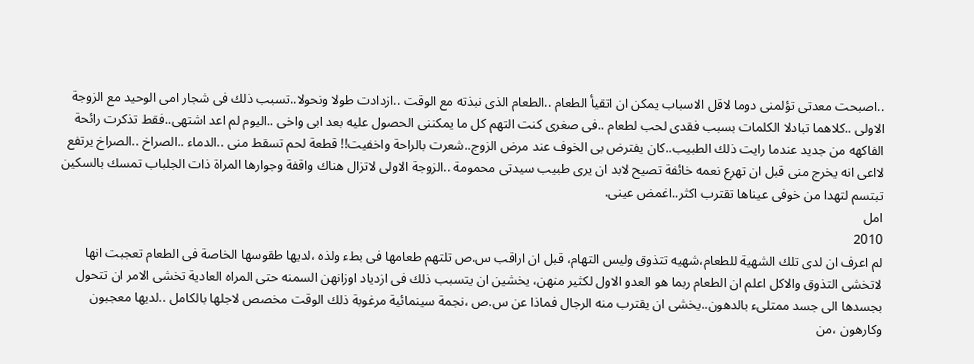..اصبحت معدتى تؤلمنى دوما لاقل الاسباب يمكن ان اتقيأ الطعام ..الطعام الذى نبذته مع الوقت ..ازدادت طولا ونحولا..تسبب ذلك فى شجار امى الوحيد مع الزوجة الاولى ..كلاهما تبادلا الكلمات بسبب فقدى لحب لطعام ..فى صغرى كنت التهم كل ما يمكننى الحصول عليه بعد ابى واخى ..اليوم لم اعد اشتهى..فقط تذكرت رائحة الفاكهه من جديد عندما رايت ذلك الطبيب..كان يفترض بى الخوف عند مرض الزوج..شعرت بالراحة واخفيت!! قطعة لحم تسقط منى ..الدماء ..الصراخ ..الصراخ يرتفع لااعى انه يخرج منى قبل ان تهرع نعمه خائفة تصيح لابد ان يرى طبيب سيدتى محمومة ..الزوجة الاولى لاتزال هناك واقفة وجوارها المراة ذات الجلباب تمسك بالسكين تبتسم لتهدا من خوفى عيناها تقترب اكثر..اغمض عينى.
امل
2010
لم اعرف ان لدى تلك الشهية للطعام،شهيه تتذوق وليس التهام، قبل ان اراقب س.ص تلتهم طعامها فى بطء ولذه ،لديها طقوسها الخاصة فى الطعام تعجبت انها لاتخشى التذوق والاكل اعلم ان الطعام ربما هو العدو الاول لكثير منهن، يخشين ان يتسبب ذلك فى ازدياد اوزانهن السمنه حتى المراه العادية تخشى الامر ان تتحول بجسدها الى جسد ممتلىء بالدهون..يخشى ان يقترب منه الرجال فماذا عن س.ص ،نجمة سينمائية مرغوبة ذلك الوقت مخصص لاجلها بالكامل ..لديها معجبون وكارهون ،من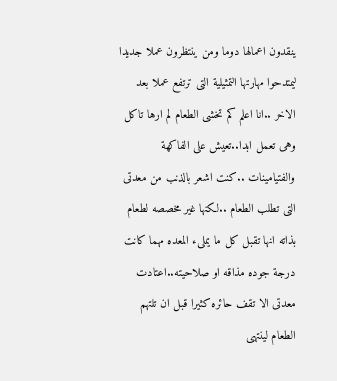ينقدون اعمالها دوما ومن ينتظرون عملا جديدا ليمتدحوا مهارتها التمثيلية التى ترتفع عملا بعد الاخر ..انا اعلم كم تخشى الطعام لم ارها تاكل وهى تعمل ابدا..تعيش على الفاكهة والفتيامينات ..كنت اشعر بالذنب من معدتى التى تطلب الطعام ..لكنها غير مخصصه لطعام بذاته انها تقبل كل ما يملىء المعده مهما كانت درجة جوده مذاقه او صلاحيته..اعتادت معدتى الا تقف حائره كثيرا قبل ان تلتهم الطعام لينتهى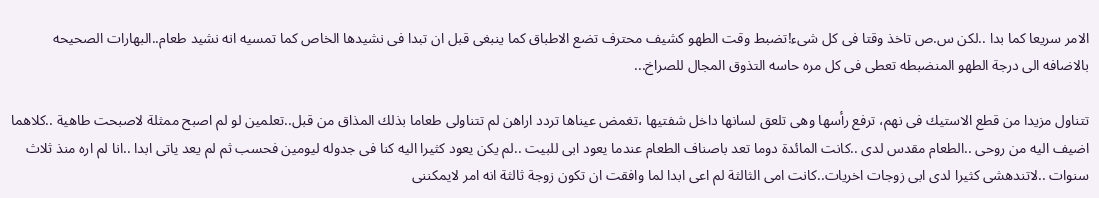الامر سريعا كما بدا ..لكن س.ص تاخذ وقتا فى كل شىء!تضبط وقت الطهو كشيف محترف تضع الاطباق كما ينبغى قبل ان تبدا فى نشيدها الخاص كما تمسيه انه نشيد طعام..البهارات الصحيحه بالاضافه الى درجة الطهو المنضبطه تعطى فى كل مره حاسه التذوق المجال للصراخ...

تتناول مزيدا من قطع الاستيك فى نهم، ترفع رأسها وهى تلعق لسانها داخل شفتيها ،تغمض عيناها تردد اراهن لم تتناولى طعاما بذلك المذاق من قبل..تعلمين لو لم اصبح ممثلة لاصبحت طاهية ..كلاهما اضيف اليه من روحى ..الطعام مقدس لدى ..كانت المائدة دوما تعد باصناف الطعام عندما يعود ابى للبيت ..لم يكن يعود كثيرا اليه كنا فى جدوله ليومين فحسب ثم لم يعد ياتى ابدا ..انا لم اره منذ ثلاث سنوات ..لاتندهشى كثيرا لدى ابى زوجات اخريات..كانت امى الثالثة لم اعى ابدا لما وافقت ان تكون زوجة ثالثة انه امر لايمكننى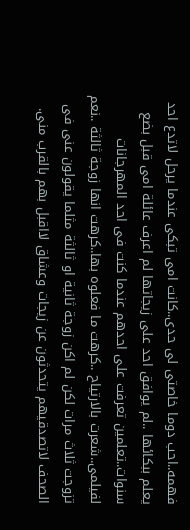فهمه..احب دوما خاصتى لى حدى..كانت امى تبكى عندما يرحل لاتدع احد يعلم ببكائها ..لم يوافق احد على زيجاتها لم اعرف عائلة امى قبل بضع سنوات..تعلمين تعرفت على احدهم عندما كنت فى احد المهرجانات لفيلمى..شعرت بالارتياح ..كرهت ما فعلوه بها..كرهت انها زوجة ثالثة ..نعم تزوجت ثلاث مرات لكن لم اكن زوجة ثانية او ثالثة مثلما يقولون عنى فى الصحف لاتصدقيهم يتحدثون عن زيجات وعشاق لااقبل بهم بالقرب منى.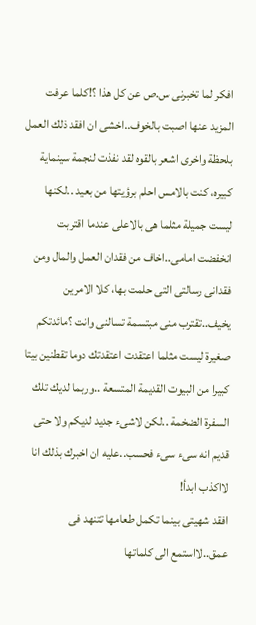افكر لما تخبرنى س.ص عن كل هذا ؟!كلما عرفت المزيد عنها اصبت بالخوف..اخشى ان افقد ذلك العمل بلحظة واخرى اشعر بالقوه لقد نفذت لنجمة سينماية كبيره، كنت بالامس احلم برؤيتها من بعيد ..لكنها ليست جميلة مثلما هى بالاعلى عندما اقتربت انخفضت امامى..اخاف من فقدان العمل والمال ومن فقدانى رسالتى التى حلمت بها، كلا الامرين يخيف..تقترب منى مبتسمة تسالنى وانت ؟مائدتكم صغيرة ليست مثلما اعتقدت اعتقدتك دوما تقطنين بيتا كبيرا من البيوت القديمة المتسعة ..وربما لديك تلك السفرة الضخمة ..لكن لاشىء جديد لديكم ولا حتى قديم انه سىء سىء فحسب..عليه ان اخبرك بذلك انا لااكذب ابدأ!
افقد شهيتى بينما تكمل طعامها تتنهد فى عمق..لااستمع الى كلماتها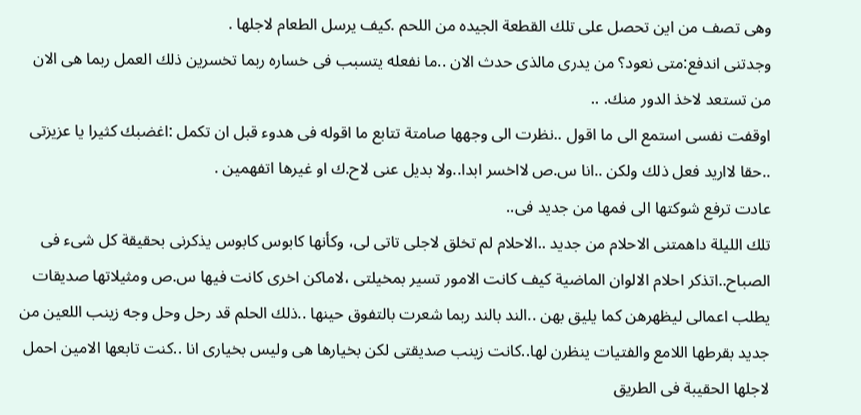وهى تصف من اين تحصل على تلك القطعة الجيده من اللحم .كيف يرسل الطعام لاجلها .
وجدتنى اندفع:متى نعود؟ من يدرى مالذى حدث الان ..ما نفعله يتسبب فى خساره ربما تخسرين ذلك العمل ربما هى الان من تستعد لاخذ الدور منك. ..
اوقفت نفسى استمع الى ما اقول ..نظرت الى وجهها صامتة تتابع ما اقوله فى هدوء قبل ان تكمل :اغضبك كثيرا يا عزيزتى ..حقا لااريد فعل ذلك ولكن ..انا س.ص لااخسر ابدا..ولا بديل عنى لاح.ك او غيرها اتفهمين .
عادت ترفع شوكتها الى فمها من جديد فى..
تلك الليلة داهمتنى الاحلام من جديد ..الاحلام لم تخلق لاجلى تاتى لى، وكأنها كابوس كابوس يذكرنى بحقيقة كل شىء فى الصباح..اتذكر احلام الالوان الماضية كيف كانت الامور تسير بمخيلتى ،لاماكن اخرى كانت فيها س.ص ومثيلاتها صديقات يطلب اعمالى ليظهرهن كما يليق بهن ..الند بالند ربما شعرت بالتفوق حينها ..ذلك الحلم قد رحل وحل وجه زينب اللعين من جديد بقرطها اللامع والفتيات ينظرن لها..كانت زينب صديقتى لكن بخيارها هى وليس بخيارى انا ..كنت تابعها الامين احمل لاجلها الحقيبة فى الطريق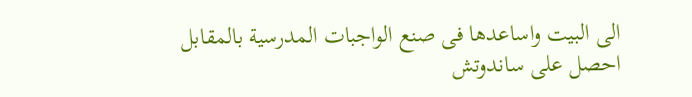الى البيت واساعدها فى صنع الواجبات المدرسية بالمقابل احصل على ساندوتش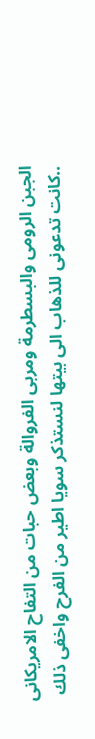الجبن الرومى والبسطرمة ومربى الفروالة وبعض حبات من التفاح الامريكانى ..كانت تدعونى للذهاب الى بيتها لنستذكر سويا اطير من الفرح واخفى ذلك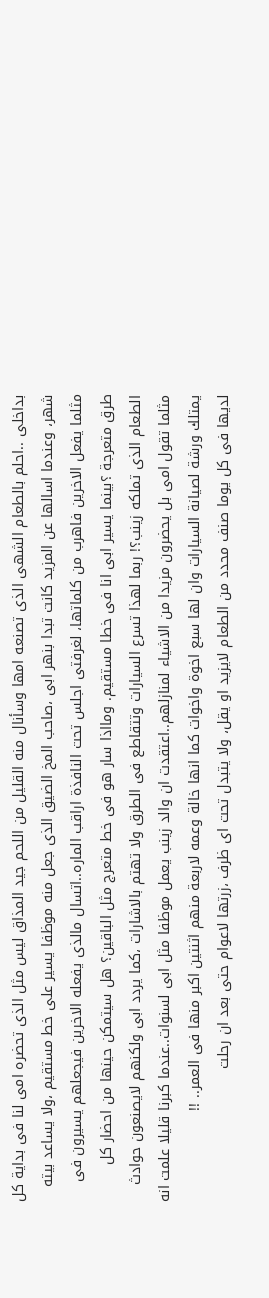بداخلى ..احلم بالطعام الشهى الذى تصنعه امها وسأنال منه القليل من اللحم جيد المذاق ليس مثل الذى تحضره امى لنا فى بداية كل شهر، وعندما اسالها عن المزيد كانت تبدا بنهر ابى ،صاحب المخ الضيق الذى جعل منه موظفا يسير على خط مستقيم ،ولا يساعد بيته مثلما يفعل الاخرين فاهرب من كلماتها، لغرفتى اجلس تحت النافذة اراقب الماره..اتسال مالذى يفعله الاخرين فيجعلهم يسيرون فى طرق متعرجة ؟بينما يسير ابى انا فى خطا مستقيم. ومااذا سار هو فى خط متعرج مثل الباقين؟ هل سيتمكن حينها من احضار كل الطعام الذى تملكه زينب؟! ربما لهذا تسرع السيارات وتتقاطع فى الطرق ولا تهتم بالاشارات ،كما يردد ابى ولكنهم لايصنعون حوادث مثلما تقول امى بل يحضرون مزيدا من الاشياء لمنازلهم..اعتقدت ان والد زينب يعمل موظفا مثل ابى لسنوات..عندما كبرنا قليلا علمت انه يمتلك ورشة لصيانة السيارات وان لها سبع اخوة واخوات كما انها خالة وعمه لاربعة منهم اثنتين اكبر منها فى العمر.. !!
لديها فى كل يوما صنف محدد من الطعام لايزيد او يقل، ولا يتبدل تحت اى ظرف ،زرتها لاعوام حتى بعد ان رحلت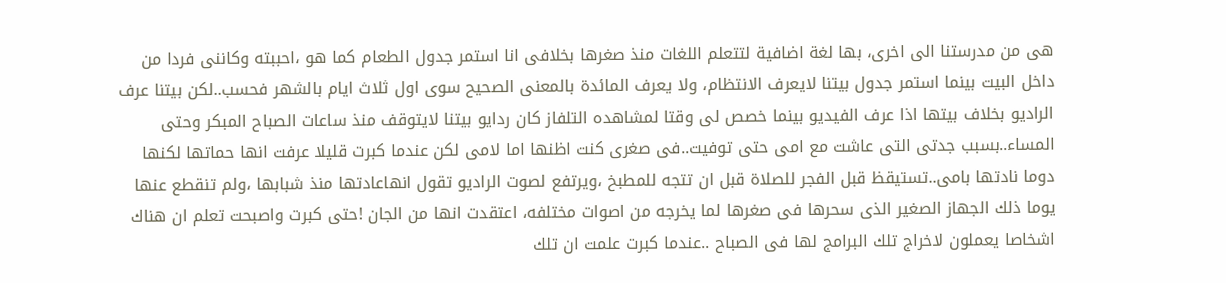هى من مدرستنا الى اخرى، بها لغة اضافية لتتعلم اللغات منذ صغرها بخلافى انا استمر جدول الطعام كما هو ،احببته وكاننى فردا من داخل البيت بينما استمر جدول بيتنا لايعرف الانتظام، ولا يعرف المائدة بالمعنى الصحيح سوى اول ثلاث ايام بالشهر فحسب..لكن بيتنا عرف الراديو بخلاف بيتها اذا عرف الفيديو بينما خصص لى وقتا لمشاهده التلفاز كان ردايو بيتنا لايتوقف منذ ساعات الصباح المبكر وحتى المساء..بسبب جدتى التى عاشت مع امى حتى توفيت..فى صغرى كنت اظنها اما لامى لكن عندما كبرت قليلا عرفت انها حماتها لكنها دوما نادتها بامى..تستيقظ قبل الفجر للصلاة قبل ان تتجه للمطبخ ،ويرتفع لصوت الراديو تقول انهاعادتها منذ شبابها ،ولم تنقطع عنها يوما ذلك الجهاز الصغير الذى سحرها فى صغرها لما يخرجه من اصوات مختلفه، اعتقدت انها من الجان !حتى كبرت واصبحت تعلم ان هناك اشخاصا يعملون لاخراج تلك البرامج لها فى الصباح ..عندما كبرت علمت ان تلك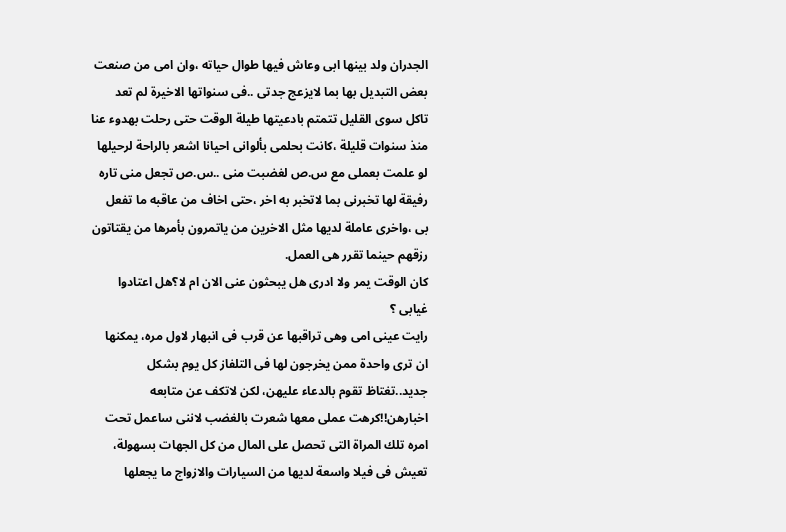الجدران ولد بينها ابى وعاش فيها طوال حياته ،وان امى من صنعت بعض التبديل بها بما لايزعج جدتى ..فى سنواتها الاخيرة لم تعد تاكل سوى القليل تتمتم بادعيتها طيلة الوقت حتى رحلت بهدوء عنا منذ سنوات قليلة ،كانت بحلمى بألوانى احيانا اشعر بالراحة لرحيلها لو علمت بعملى مع س.ص لغضبت منى ..س.ص تجعل منى تاره رفيقة لها تخبرنى بما لاتخبر به اخر ،حتى اخاف من عاقبه ما تفعل بى ،واخرى عاملة لديها مثل الاخرين من ياتمرون بأمرها من يقتاتون رزقهم حينما تقرر هى العمل.
كان الوقت يمر ولا ادرى هل يبحثون عنى الان ام لا؟هل اعتادوا غيابى ؟
رايت عينى امى وهى تراقبها عن قرب فى انبهار لاول مره، يمكنها ان ترى واحدة ممن يخرجون لها فى التلفاز كل يوم بشكل جديد..تغتاظ تقوم بالدعاء عليهن، لكن لاتكف عن متابعه اخبارهن!!كرهت عملى معها شعرت بالغضب لاننى ساعمل تحت امره تلك المراة التى تحصل على المال من كل الجهات بسهولة، تعيش فى فيلا واسعة لديها من السيارات والازواج ما يجعلها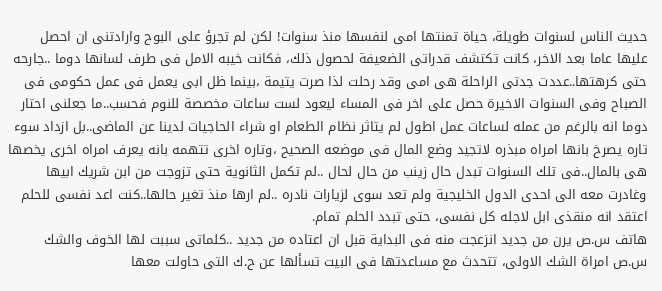حديث الناس لسنوات طويلة، حياة تمنتها امى لنفسها منذ سنوات! لكن لم تجرؤ على البوح وارادتنى ان احصل عليها عاما بعد الاخر، كانت تكتشف قدراتى الضعيفة لحصول ذلك، فكانت خيبه الامل فى طرف لسانها دوما ..جارحه حتى كرهتها..عددت جدتى الراحلة هى امى وقد رحلت لذا صرت يتيمة ،بينما ظل ابى يعمل فى عمل حكومى فى الصباح وفى السنوات الاخيرة حصل على اخر فى المساء ليعود لست ساعات مخصصة للنوم فحسب..ما جعلنى احتار دوما انه بالرغم من عمله لساعات عمل اطول لم يتاثر نظام الطعام او شراء الحاجيات لدينا عن الماضى..بل ازداد سوء تاره يصرخ بانها امراه مبذره لاتجيد وضع المال فى موضعه الصحيح ،وتاره اخرى تتهمه بانه يعرف امراه اخرى يخصها هى بالمال..فى تلك السنوات تبدل حال زينب من حال لحال ..لم تكمل الثانوية حتى تزوجت من ابن شريك ابيها وغادرت معه الى احدى الدول الخليجية ولم تعد سوى لزيارات نادره ..لم ارها منذ تغير حالها..كنت اعد نفسى للحلم اعتقد انه منقذى ابل لاجله كل نفسى، حتى تبدد الحلم تمام.
هاتف س.ص يرن من جديد انزعجت منه فى البداية قبل ان اعتاده من جديد ..كلماتى سببت لها الخوف والشك س.ص امراة الشك الاولى، تتحدث مع مساعدتها فى البيت تسألها عن ح.ك التى حاولت معها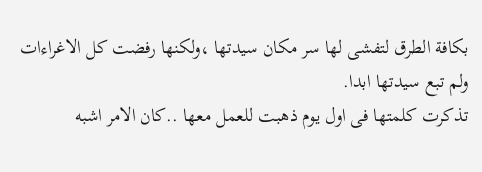بكافة الطرق لتفشى لها سر مكان سيدتها ،ولكنها رفضت كل الاغراءات ولم تبع سيدتها ابدا.
تذكرت كلمتها فى اول يوم ذهبت للعمل معها ..كان الامر اشبه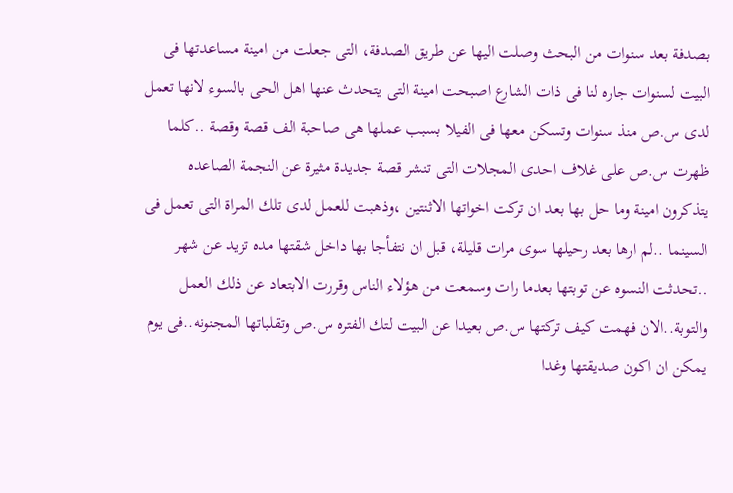بصدفة بعد سنوات من البحث وصلت اليها عن طريق الصدفة، التى جعلت من امينة مساعدتها فى البيت لسنوات جاره لنا فى ذات الشارع اصبحت امينة التى يتحدث عنها اهل الحى بالسوء لانها تعمل لدى س.ص منذ سنوات وتسكن معها فى الفيلا بسبب عملها هى صاحبة الف قصة وقصة ..كلما ظهرت س.ص على غلاف احدى المجلات التى تنشر قصة جديدة مثيرة عن النجمة الصاعده يتذكرون امينة وما حل بها بعد ان تركت اخواتها الاثنتين ،وذهبت للعمل لدى تلك المراة التى تعمل فى السينما ..لم ارها بعد رحيلها سوى مرات قليلة، قبل ان نتفأجا بها داخل شقتها مده تزيد عن شهر ..تحدثت النسوه عن توبتها بعدما رات وسمعت من هؤلاء الناس وقررت الابتعاد عن ذلك العمل والتوبة..الان فهمت كيف تركتها س.ص بعيدا عن البيت لتك الفتره س.ص وتقلباتها المجنونه..فى يوم يمكن ان اكون صديقتها وغدا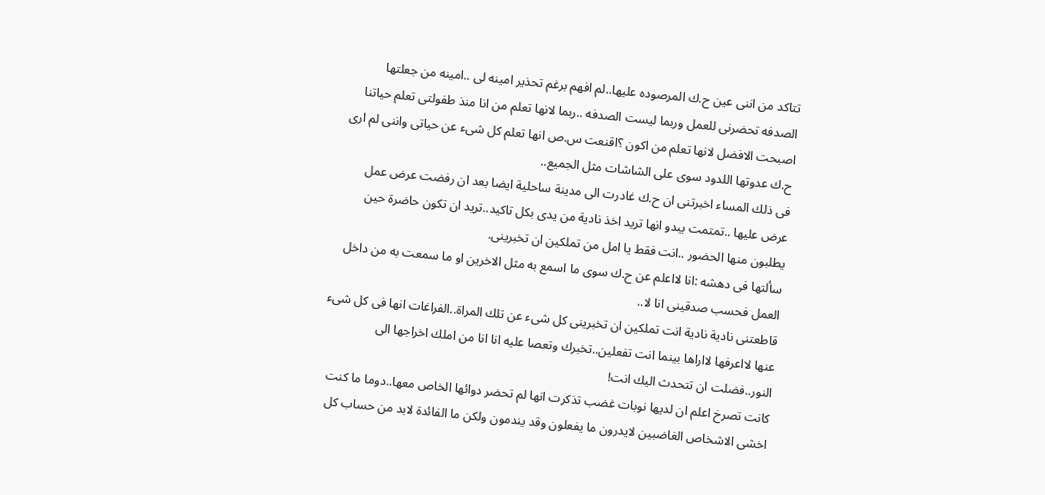تتاكد من اننى عين ح.ك المرصوده عليها..لم افهم برغم تحذير امينه لى ..امينه من جعلتها الصدفه تحضرنى للعمل وربما ليست الصدفه ..ربما لانها تعلم من انا منذ طفولتى تعلم حياتنا اصبحت الافضل لانها تعلم من اكون ؟اقنعت س.ص انها تعلم كل شىء عن حياتى واننى لم ارى ح.ك عدوتها اللدود سوى على الشاشات مثل الجميع..
فى ذلك المساء اخبرتنى ان ح.ك غادرت الى مدينة ساحلية ايضا بعد ان رفضت عرض عمل عرض عليها ..تمتمت يبدو انها تريد اخذ نادية من يدى بكل تاكيد..تريد ان تكون حاضرة حين يطلبون منها الحضور ..انت فقط يا امل من تملكين ان تخبرينى.
سألتها فى دهشه :انا لااعلم عن ح.ك سوى ما اسمع به مثل الاخرين او ما سمعت به من داخل العمل فحسب صدقينى انا لا..
قاطعتنى نادية نادية انت تملكين ان تخبرينى كل شىء عن تلك المراة..الفراغات انها فى كل شىء عنها لااعرفها لااراها بينما انت تفعلين..تخبرك وتعصا عليه انا انا من املك اخراجها الى النور..فضلت ان تتحدث اليك انت!
كانت تصرخ اعلم ان لديها نوبات غضب تذكرت انها لم تحضر دوائها الخاص معها..دوما ما كنت اخشى الاشخاص الغاضبين لايدرون ما يفعلون وقد يندمون ولكن ما الفائدة لابد من حساب كل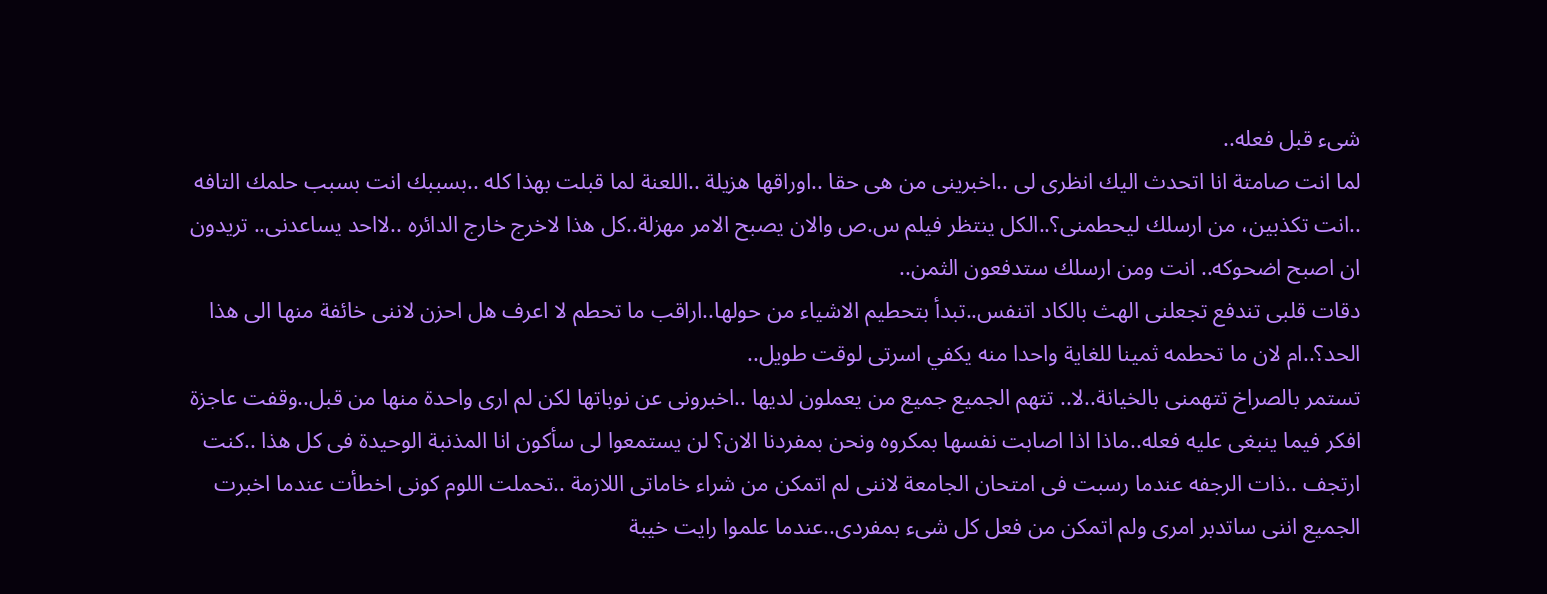شىء قبل فعله..
لما انت صامتة انا اتحدث اليك انظرى لى ..اخبرينى من هى حقا ..اوراقها هزيلة ..اللعنة لما قبلت بهذا كله ..بسببك انت بسبب حلمك التافه ..انت تكذبين، من ارسلك ليحطمنى؟..الكل ينتظر فيلم س.ص والان يصبح الامر مهزلة..كل هذا لاخرج خارج الدائره ..لااحد يساعدنى.. تريدون ان اصبح اضحوكه.. انت ومن ارسلك ستدفعون الثمن..
دقات قلبى تندفع تجعلنى الهث بالكاد اتنفس..تبدأ بتحطيم الاشياء من حولها..اراقب ما تحطم لا اعرف هل احزن لاننى خائفة منها الى هذا الحد؟..ام لان ما تحطمه ثمينا للغاية واحدا منه يكفي اسرتى لوقت طويل..
تستمر بالصراخ تتهمنى بالخيانة..لا.. تتهم الجميع جميع من يعملون لديها ..اخبرونى عن نوباتها لكن لم ارى واحدة منها من قبل..وقفت عاجزة افكر فيما ينبغى عليه فعله..ماذا اذا اصابت نفسها بمكروه ونحن بمفردنا الان؟ لن يستمعوا لى سأكون انا المذنبة الوحيدة فى كل هذا ..كنت ارتجف ..ذات الرجفه عندما رسبت فى امتحان الجامعة لاننى لم اتمكن من شراء خاماتى اللازمة ..تحملت اللوم كونى اخطأت عندما اخبرت الجميع اننى ساتدبر امرى ولم اتمكن من فعل كل شىء بمفردى..عندما علموا رايت خيبة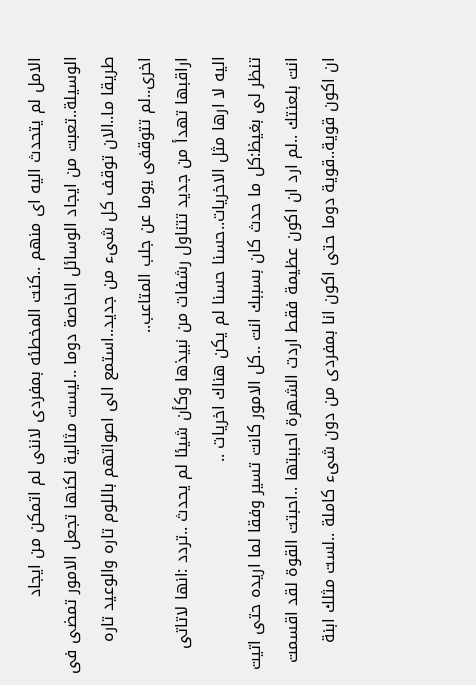الامل لم يتحدث اليه اى منهم ..كنت المخطئه بمفردى لاننى لم اتمكن من ايجاد الوسيلة..تعبت من ايجاد الوسائل الخاصة دوما ..ليست مثالية لكنها تجعل الامور تمضى فى طريقا ما..الان توقف كل شىء من جديد..استمع الى اصواتهم باللوم تاره والوعيد تاره اخرى..لم تتوقفى يوما عن جلب المتاعب..
اراقبها تهدأ من جديد تتناول رشفات من نبيذها وكأن شيئا لم يحدث ..تردد :انها لاتاتى اليه لا ارها مثل الاخريات..حسنا حسنا لم يكن هناك اخريات ..
تنظر لى بغيظ:كل ما حدث كان بسببك انت ..كل الامور كانت تسير وفقا لما اريده حتى اتيت انت بلعنتك ..لم ارد ان اكون عظيمة فقط اردت الشهرة احببتها ..احبتت القوة لقد اقسمت ان اكون قوية..قوية دوما حتى اكون انا بمفردى من دون شىء كاملة ..لست مثلك ابنة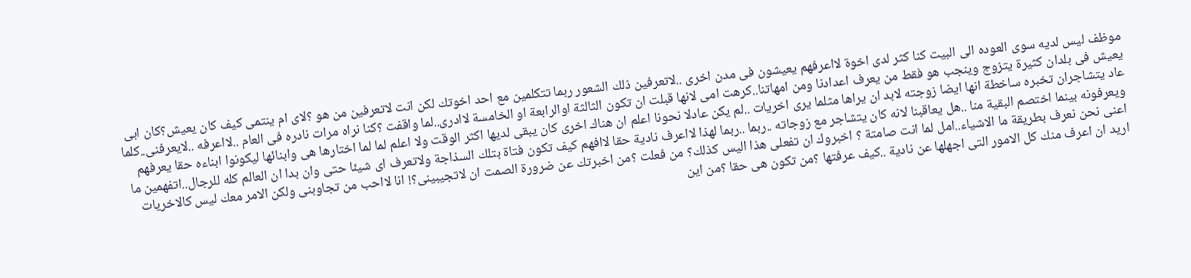موظف ليس لديه سوى العوده الى البيت كنا كثر لدى اخوة لااعرفهم يعيشون فى مدن اخرى ..لاتعرفين ذلك الشعور ربما تتكلمين مع احد اخوتك لكن انت لاتعرفين من هو ؟لاى ام ينتمى كيف كان يعيش؟كان ابى يعيش فى بلدان كثيرة يتزوج وينجب هو فقط من يعرف اعدادنا ومن امهاتنا..كرهت امى لانها قبلت ان تكون الثالثة اوالرابعة او الخامسة لاادرى..لما واقفت ؟كنا نراه مرات نادره فى العام ..لااعرفه ..لايعرفنى..كلما عاد يتشاجران تخبره ساخطة انها ايضا زوجته لابد ان يراها مثلما يرى اخريات ..لم يكن عادلا نحونا اعلم ان هناك اخرى كان يبقى لديها اكثر الوقت ولا اعلم لما لما اختارها هى وابنائها ليكونوا ابناءه حقا يعرفهم ويعرفونه بينما اختصم البقية منا ..هل يعاقبنا لانه كان يتشاجر مع زوجاته ..ربما ..ربما لهذا لااعرف نادية حقا لاافهم كيف تكون فتاة بتلك السذاجة ولاتعرف اى شيئا حتى وان بدا ان العالم كله للرجال..اتفهمين ما اعنى نحن نعرف بطريقة ما الاشياء..امل لما انت صامتة ؟ اخبروك ان تفعلى هذا اليس كذلك؟ من فعلت ؟من اخبرتك عن ضرورة الصمت ان لاتجيبينى؟! انا لااحب من تجاوبنى ولكن الامر معك ليس كالاخريات اريد ان اعرف منك كل الامور التى اجهلها عن نادية ..كيف عرفتها ؟من تكون هى حقا ؟من اين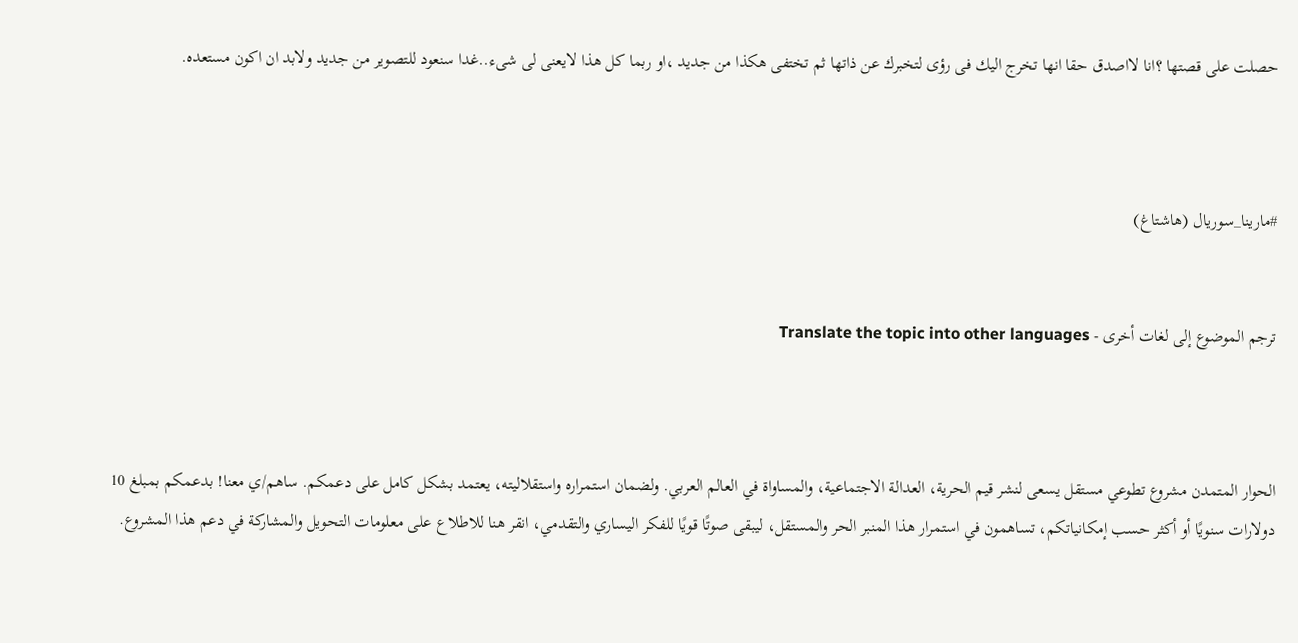حصلت على قصتها ؟انا لااصدق حقا انها تخرج اليك فى رؤى لتخبرك عن ذاتها ثم تختفى هكذا من جديد ،او ربما كل هذا لايعنى لى شىء..غدا سنعود للتصوير من جديد ولابد ان اكون مستعده.



#مارينا_سوريال (هاشتاغ)


ترجم الموضوع إلى لغات أخرى - Translate the topic into other languages



الحوار المتمدن مشروع تطوعي مستقل يسعى لنشر قيم الحرية، العدالة الاجتماعية، والمساواة في العالم العربي. ولضمان استمراره واستقلاليته، يعتمد بشكل كامل على دعمكم. ساهم/ي معنا! بدعمكم بمبلغ 10 دولارات سنويًا أو أكثر حسب إمكانياتكم، تساهمون في استمرار هذا المنبر الحر والمستقل، ليبقى صوتًا قويًا للفكر اليساري والتقدمي، انقر هنا للاطلاع على معلومات التحويل والمشاركة في دعم هذا المشروع.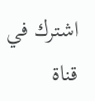اشترك في قناة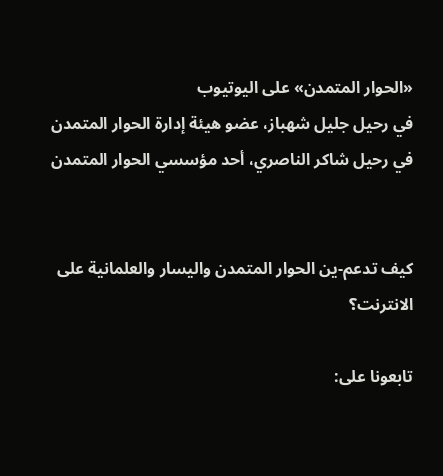«الحوار المتمدن» على اليوتيوب
في رحيل جليل شهباز، عضو هيئة إدارة الحوار المتمدن
في رحيل شاكر الناصري، أحد مؤسسي الحوار المتمدن


كيف تدعم-ين الحوار المتمدن واليسار والعلمانية على الانترنت؟

تابعونا على: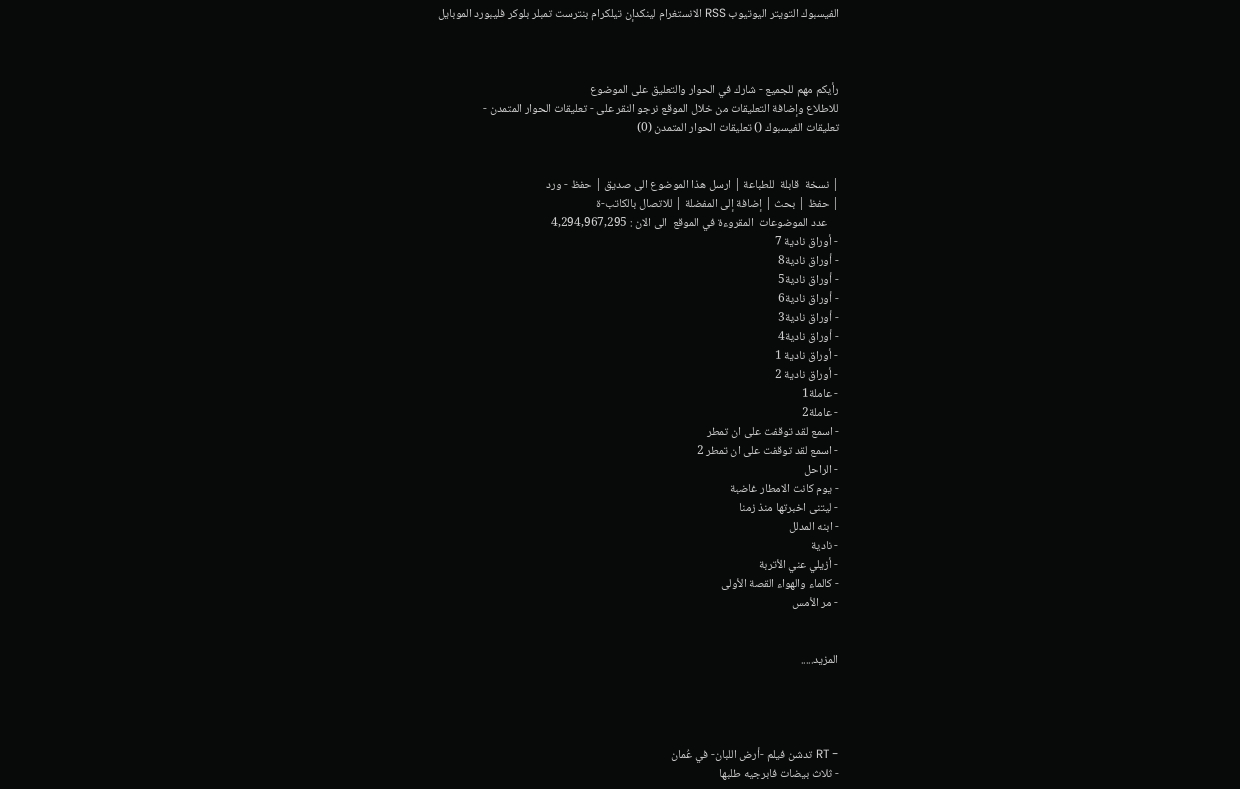الفيسبوك التويتر اليوتيوب RSS الانستغرام لينكدإن تيلكرام بنترست تمبلر بلوكر فليبورد الموبايل



رأيكم مهم للجميع - شارك في الحوار والتعليق على الموضوع
للاطلاع وإضافة التعليقات من خلال الموقع نرجو النقر على - تعليقات الحوار المتمدن -
تعليقات الفيسبوك () تعليقات الحوار المتمدن (0)


| نسخة  قابلة  للطباعة | ارسل هذا الموضوع الى صديق | حفظ - ورد
| حفظ | بحث | إضافة إلى المفضلة | للاتصال بالكاتب-ة
    عدد الموضوعات  المقروءة في الموقع  الى الان : 4,294,967,295
- أوراق نادية 7
- أوراق نادية8
- أوراق نادية5
- أوراق نادية6
- أوراق نادية3
- أوراق نادية4
- أوراق نادية 1
- أوراق نادية 2
- عاملة1
- عاملة2
- اسمع لقد توقفت على ان تمطر
- اسمع لقد توقفت على ان تمطر 2
- الراحل
- يوم كانت الامطار غاضبة
- ليتنى اخبرتها منذ زمنا
- ابنه المدلل
- نادية
- أزيلي عني الأتربة
- كالماء والهواء القصة الأولى
- مر الأمس


المزيد.....




- RT تدشن فيلم -أرض اللبان- في عُمان
- ثلاث بيضات فابرجيه طلبها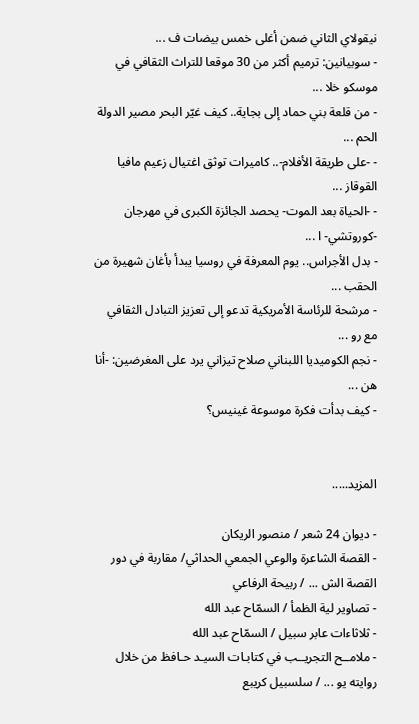نيقولاي الثاني ضمن أغلى خمس بيضات ف ...
- سوبيانين: ترميم أكثر من 30 موقعا للتراث الثقافي في موسكو خلا ...
- من قلعة بني حماد إلى بجاية.. كيف غيّر البحر مصير الدولة الحم ...
- -على طريقة الأفلام-.. كاميرات توثق اغتيال زعيم مافيا القوقاز ...
- -الحياة بعد الموت- يحصد الجائزة الكبرى في مهرجان -كوروتشي- ا ...
- بدل الأجراس.. يوم المعرفة في روسيا يبدأ بأغان شهيرة من الحقب ...
- مرشحة للرئاسة الأمريكية تدعو إلى تعزيز التبادل الثقافي مع رو ...
- نجم الكوميديا اللبناني صلاح تيزاني يرد على المغرضين: -أنا هن ...
- كيف بدأت فكرة موسوعة غينيس؟


المزيد.....

- ديوان 24 شعر / منصور الريكان
- القصة الشاعرة والوعي الجمعي الحداثي/ مقاربة في دور القصة الش ... / ربيحة الرفاعي
- تصاوير لية الظمأ / السمّاح عبد الله
- ثلاثاءات عابر سبيل / السمّاح عبد الله
- ملامــح التجريــب في كتابـات السيـد حـافظ من خلال روايته يو ... / سلسبيل كريبع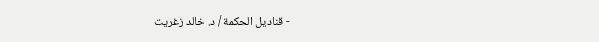- قناديل الحكمة / د. خالد زغريت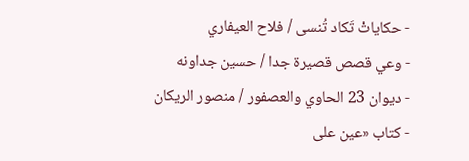- حكاياتْ تَكاد تُنسى / فلاح العيفاري
- وعي قصص قصيرة جدا / حسين جداونه
- ديوان 23 الحاوي والعصفور / منصور الريكان
- كتاب «عين على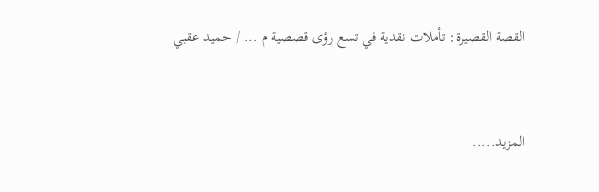القصة القصيرة: تأملات نقدية في تسع رؤى قصصية م ... / حميد عقبي


المزيد.....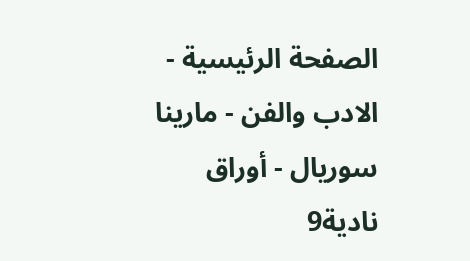الصفحة الرئيسية - الادب والفن - مارينا سوريال - أوراق نادية9